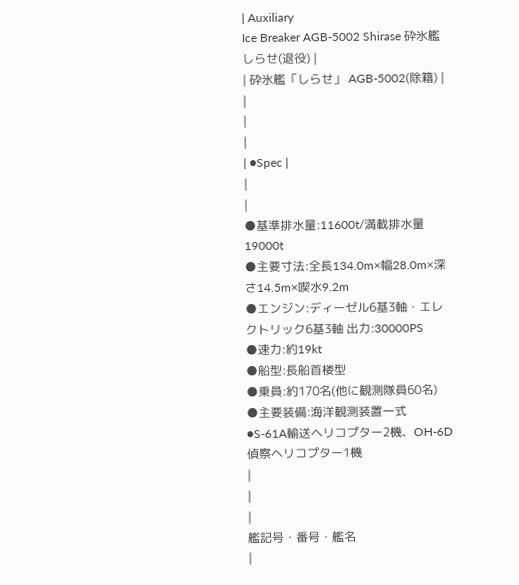| Auxiliary
Ice Breaker AGB-5002 Shirase 砕氷艦しらせ(退役) |
| 砕氷艦「しらせ」 AGB-5002(除籍) |
|
|
|
| ●Spec |
|
|
●基準排水量:11600t/満載排水量19000t
●主要寸法:全長134.0m×幅28.0m×深さ14.5m×喫水9.2m
●エンジン:ディーゼル6基3軸・エレクトリック6基3軸 出力:30000PS
●速力:約19kt
●船型:長船首楼型
●乗員:約170名(他に観測隊員60名)
●主要装備:海洋観測装置一式
●S-61A輸送ヘリコプター2機、OH-6D偵察ヘリコプター1機
|
|
|
艦記号・番号・艦名
|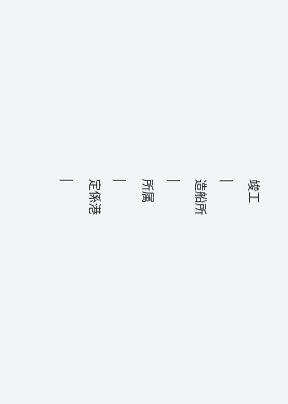竣工
|
造船所
|
所属
|
定係港
|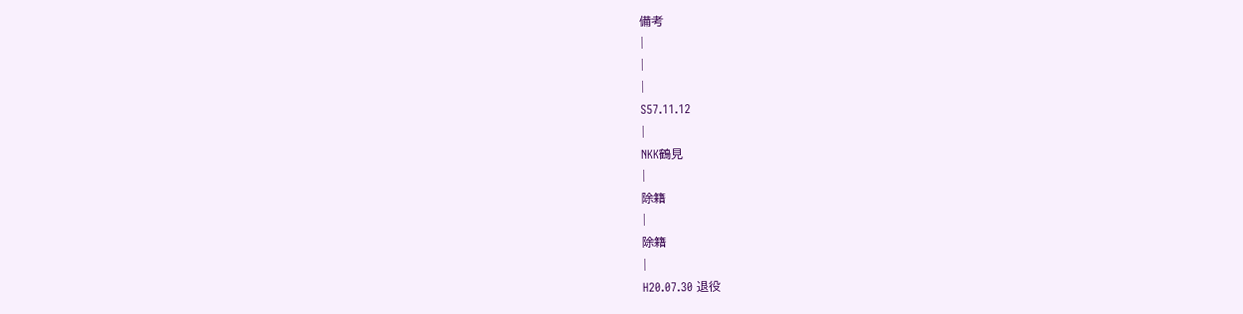備考
|
|
|
S57.11.12
|
NKK鶴見
|
除籍
|
除籍
|
H20.07.30 退役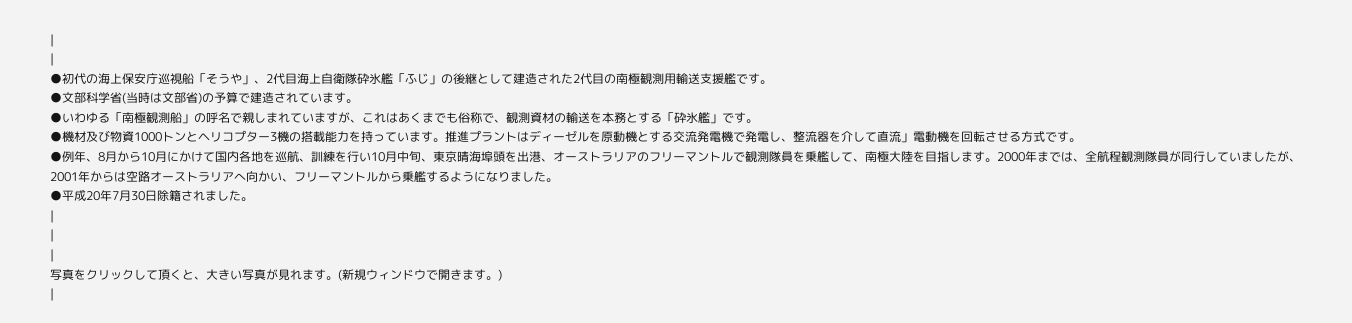|
|
●初代の海上保安庁巡視船「そうや」、2代目海上自衛隊砕氷艦「ふじ」の後継として建造された2代目の南極観測用輸送支援艦です。
●文部科学省(当時は文部省)の予算で建造されています。
●いわゆる「南極観測船」の呼名で親しまれていますが、これはあくまでも俗称で、観測資材の輸送を本務とする「砕氷艦」です。
●機材及び物資1000トンとヘリコプター3機の搭載能力を持っています。推進プラントはディーゼルを原動機とする交流発電機で発電し、整流器を介して直流」電動機を回転させる方式です。
●例年、8月から10月にかけて国内各地を巡航、訓練を行い10月中旬、東京晴海埠頭を出港、オーストラリアのフリーマントルで観測隊員を乗艦して、南極大陸を目指します。2000年までは、全航程観測隊員が同行していましたが、2001年からは空路オーストラリアへ向かい、フリーマントルから乗艦するようになりました。
●平成20年7月30日除籍されました。
|
|
|
写真をクリックして頂くと、大きい写真が見れます。(新規ウィンドウで開きます。)
|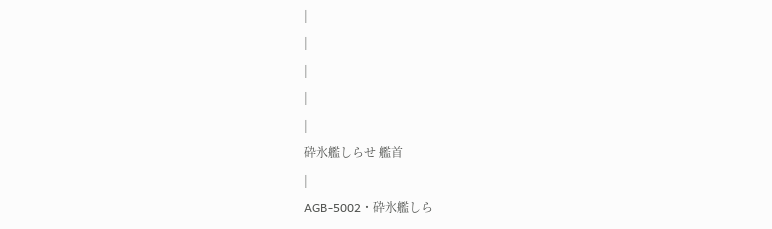|
|
|
|
|
砕氷艦しらせ 艦首
|
AGB-5002・砕氷艦しら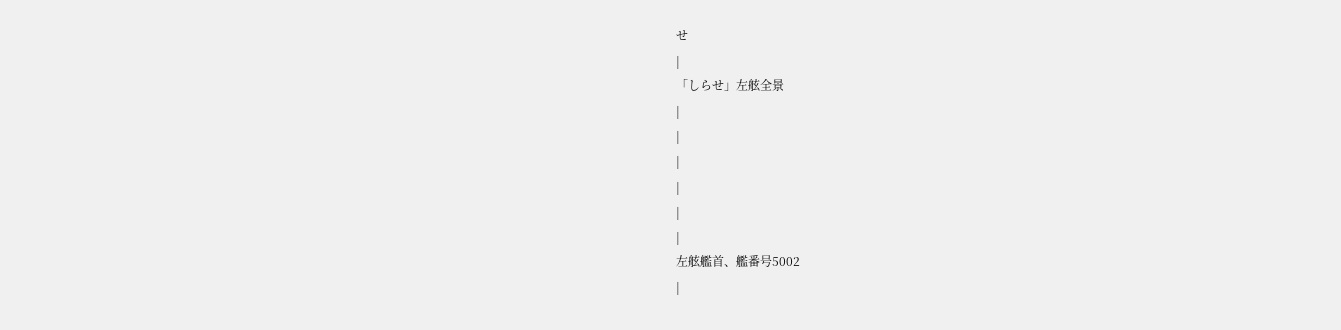せ
|
「しらせ」左舷全景
|
|
|
|
|
|
左舷艦首、艦番号5002
|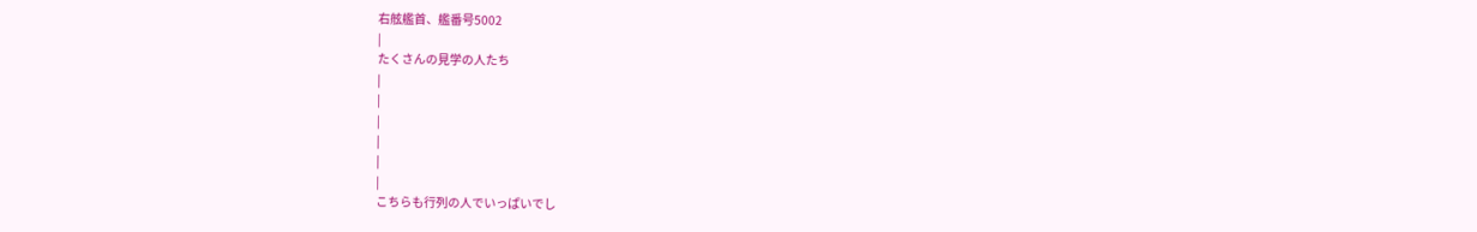右舷艦首、艦番号5002
|
たくさんの見学の人たち
|
|
|
|
|
|
こちらも行列の人でいっぱいでし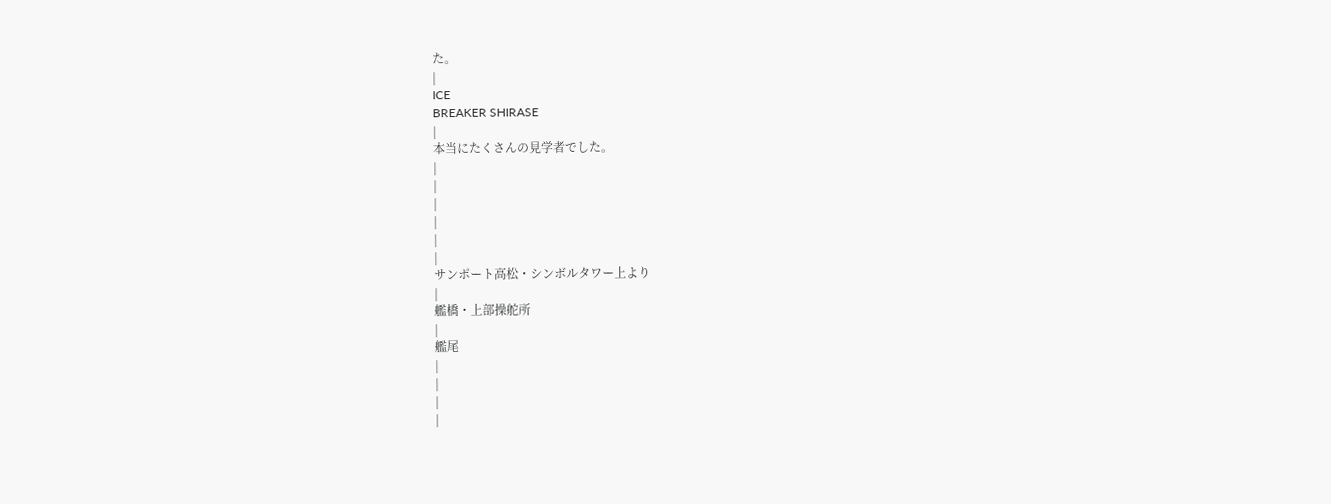た。
|
ICE
BREAKER SHIRASE
|
本当にたくさんの見学者でした。
|
|
|
|
|
|
サンポート高松・シンボルタワー上より
|
艦橋・上部操舵所
|
艦尾
|
|
|
|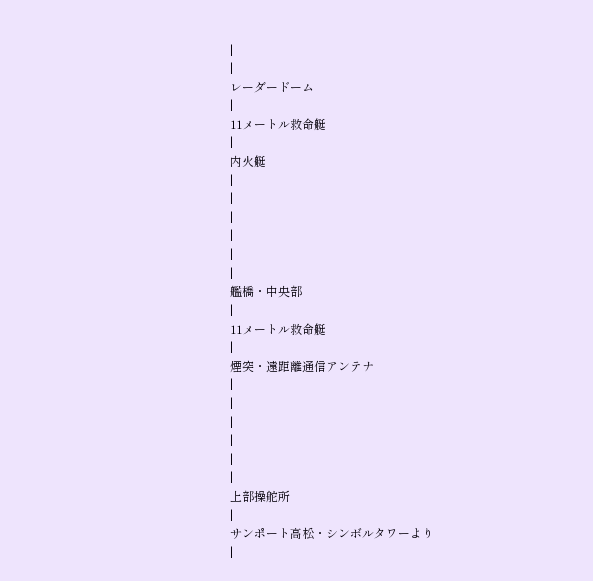|
|
レーダードーム
|
11メートル救命艇
|
内火艇
|
|
|
|
|
|
艦橋・中央部
|
11メートル救命艇
|
煙突・遠距離通信アンテナ
|
|
|
|
|
|
上部操舵所
|
サンポート高松・シンボルタワーより
|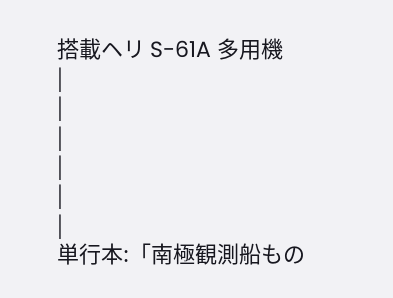搭載ヘリ S-61A 多用機
|
|
|
|
|
|
単行本:「南極観測船もの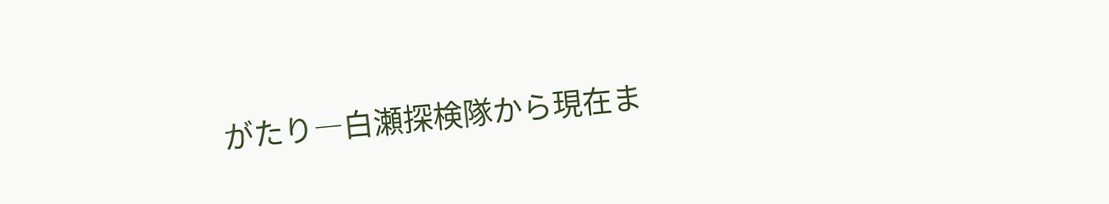がたり―白瀬探検隊から現在ま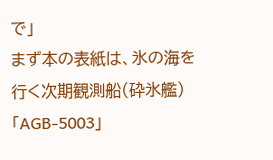で」
まず本の表紙は、氷の海を行く次期観測船(砕氷艦)「AGB-5003」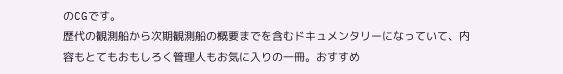のCGです。
歴代の観測船から次期観測船の概要までを含むドキュメンタリーになっていて、内容もとてもおもしろく管理人もお気に入りの一冊。おすすめ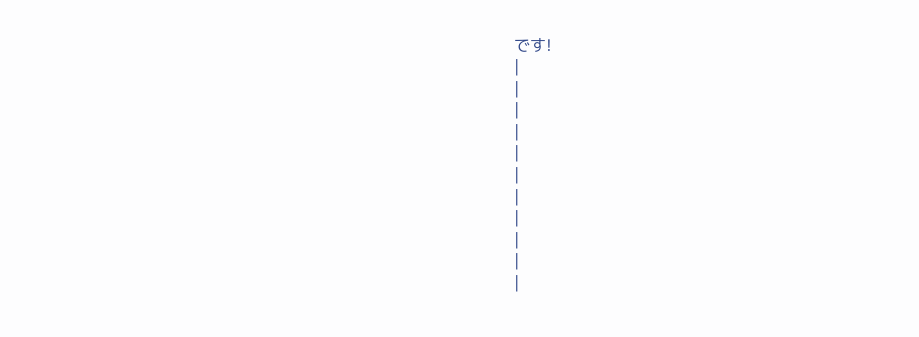です!
|
|
|
|
|
|
|
|
|
|
|